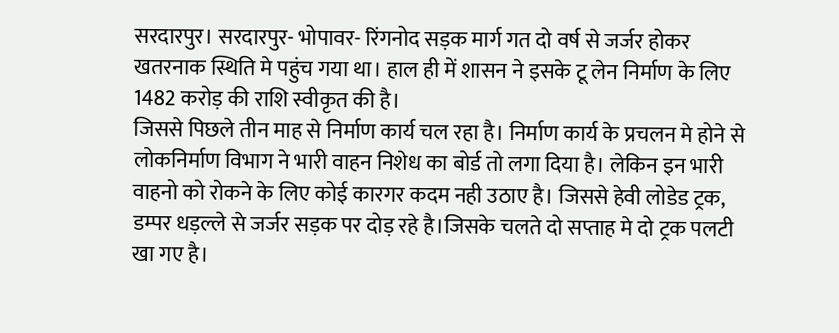सरदारपुर। सरदारपुर- भोपावर- रिंगनोद सड़क मार्ग गत दो वर्ष से जर्जर होकर खतरनाक स्थिति मे पहुंच गया था। हाल ही में शासन ने इसके टू लेन निर्माण के लिए 1482 करोड़ की राशि स्वीकृत की है।
जिससे पिछले तीन माह से निर्माण कार्य चल रहा है। निर्माण कार्य के प्रचलन मे होने से लोकनिर्माण विभाग ने भारी वाहन निशेध का बोर्ड तो लगा दिया है। लेकिन इन भारी वाहनो को रोकने के लिए कोई कारगर कदम नही उठाए है। जिससे हेवी लोडेड ट्रक, डम्पर धड़ल्ले से जर्जर सड़क पर दोड़ रहे है।जिसके चलते दो सप्ताह मे दो ट्रक पलटी खा गए है।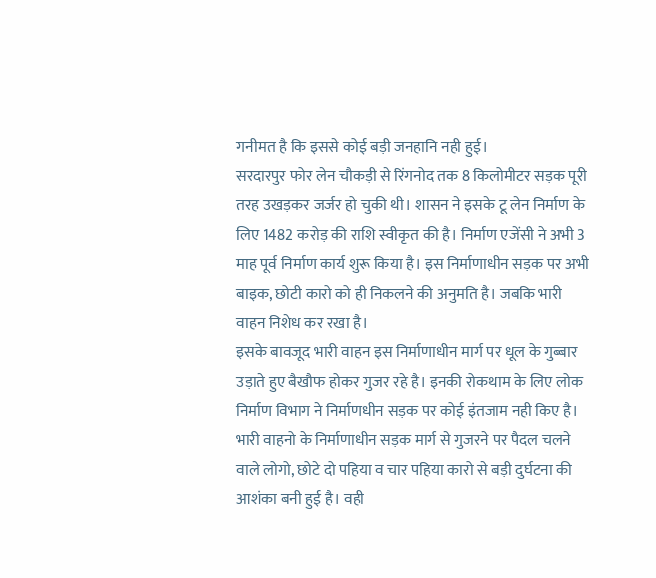गनीमत है कि इससे कोई बड़ी जनहानि नही हुई।
सरदारपुर फोर लेन चौकड़ी से रिंगनोद तक 8 किलोमीटर सड़क पूरी तरह उखड़कर जर्जर हो चुकी थी। शासन ने इसके टू लेन निर्माण के लिए 1482 करोड़ की राशि स्वीकृत की है। निर्माण एजेंसी ने अभी 3 माह पूर्व निर्माण कार्य शुरू किया है। इस निर्माणाधीन सड़क पर अभी बाइक, छोटी कारो को ही निकलने की अनुमति है। जबकि भारी वाहन निशेध कर रखा है।
इसके बावजूद भारी वाहन इस निर्माणाधीन मार्ग पर धूल के गुब्बार उड़ाते हुए बैखौफ होकर गुजर रहे है। इनकी रोकथाम के लिए लोक निर्माण विभाग ने निर्माणधीन सड़क पर कोई इंतजाम नही किए है। भारी वाहनो के निर्माणाधीन सड़क मार्ग से गुजरने पर पैदल चलने वाले लोगो, छोटे दो पहिया व चार पहिया कारो से बड़ी दुर्घटना की आशंका बनी हुई है। वही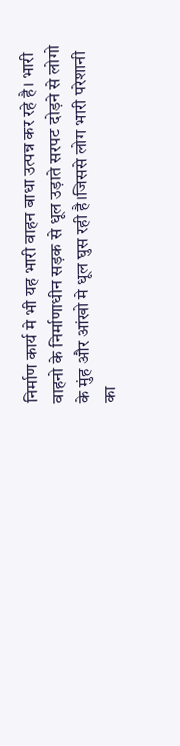निर्माण कार्य मे भी यह भारी वाहन बाधा उत्पन्न कर रहे है। भारी वाहनो के निर्माणाधीन सड़क से धूल उड़ाते सरपट दोड़ने से लोगो के मुंह और आंखो मे धूल घुस रही है।जिससे लोग भारी परेशानी का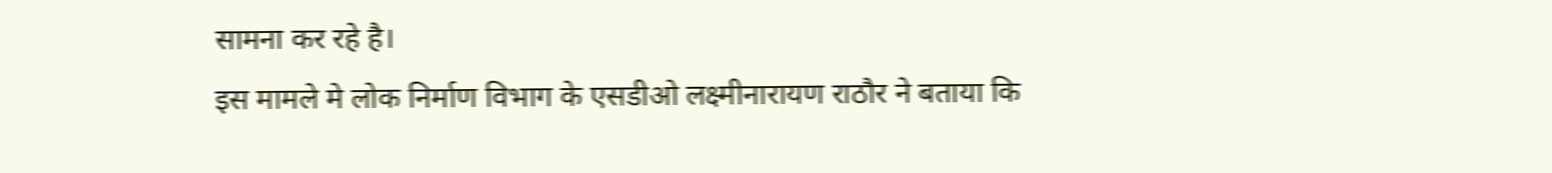सामना कर रहे है।
इस मामले मे लोक निर्माण विभाग के एसडीओ लक्ष्मीनारायण राठौर ने बताया कि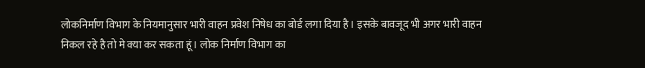लोकनिर्माण विभाग के नियमानुसार भारी वाहन प्रवेश निषेध का बोर्ड लगा दिया है। इसके बावजूद भी अगर भारी वाहन निकल रहे है तो मे क्या कर सकता हूं। लोक निर्माण विभाग का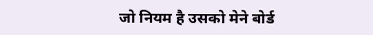जो नियम है उसको मेने बोर्ड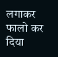लगाकर फालो कर दिया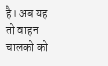है। अब यह तो वाहन चालको को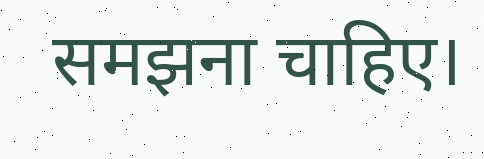समझना चाहिए।